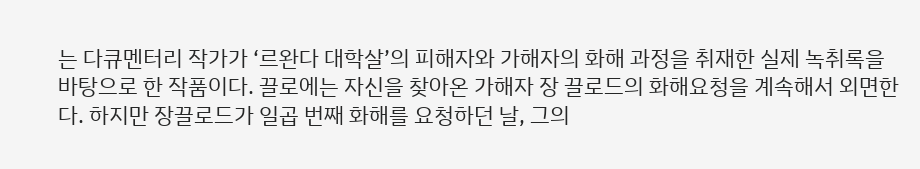는 다큐멘터리 작가가 ‘르완다 대학살’의 피해자와 가해자의 화해 과정을 취재한 실제 녹취록을 바탕으로 한 작품이다. 끌로에는 자신을 찾아온 가해자 장 끌로드의 화해요청을 계속해서 외면한다. 하지만 장끌로드가 일곱 번째 화해를 요청하던 날, 그의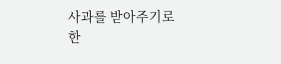사과를 받아주기로 한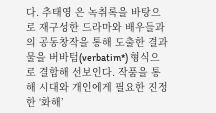다. 추태영 은 녹취록을 바탕으로 재구성한 드라마와 배우들과의 공동창작을 통해 도출한 결과물을 버바텀(verbatim*) 형식으로 결합해 선보인다. 작품을 통해 시대와 개인에게 필요한 진정한 ‘화해’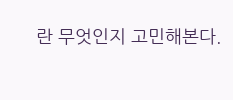란 무엇인지 고민해본다.